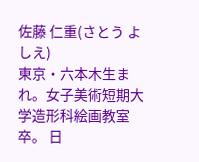佐藤 仁重(さとう よしえ)
東京・六本木生まれ。女子美術短期大学造形科絵画教室卒。 日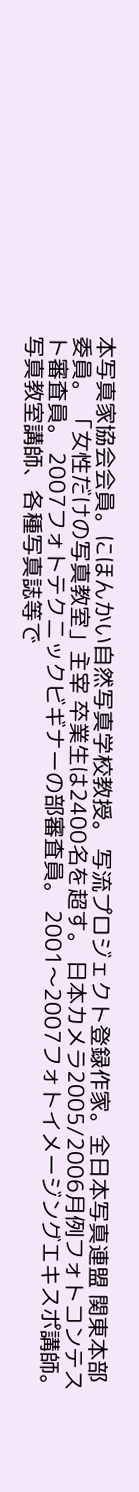本写真家協会会員。にほんかい自然写真学校教授。 写流プロジェクト登録作家。全日本写真連盟 関東本部委員。 「女性だけの写真教室」主宰 卒業生は2400名を超す。 日本カメラ2005/2006月例フォトコンテスト審査員。 2007フォトテクニックビギナーの部審査員。 2001〜2007フォトイメージングエキスポ講師。 写真教室講師、各種写真誌等で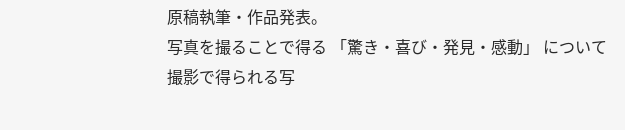原稿執筆・作品発表。
写真を撮ることで得る 「驚き・喜び・発見・感動」 について
撮影で得られる写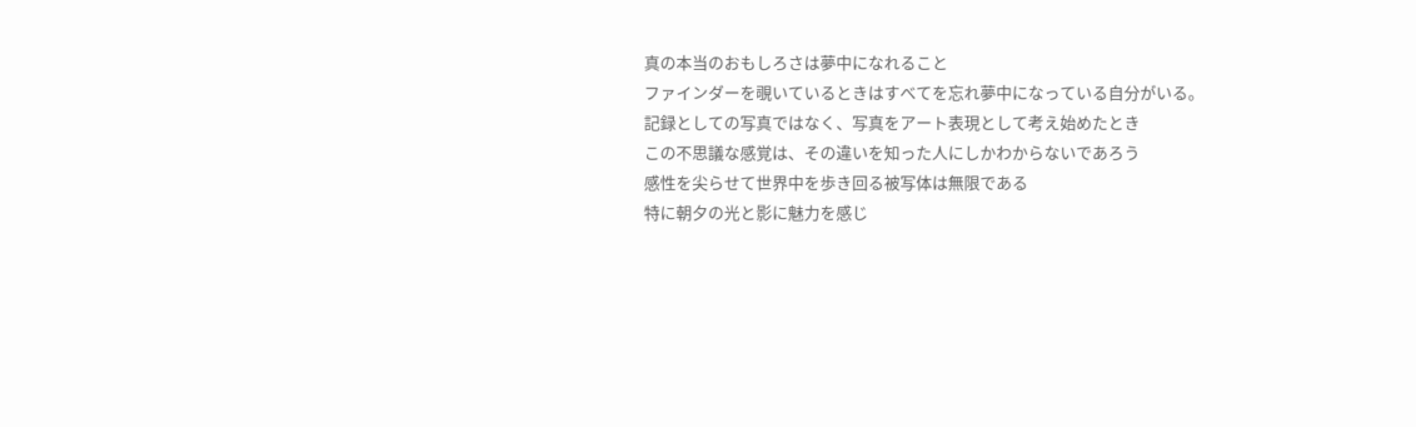真の本当のおもしろさは夢中になれること
ファインダーを覗いているときはすべてを忘れ夢中になっている自分がいる。
記録としての写真ではなく、写真をアート表現として考え始めたとき
この不思議な感覚は、その違いを知った人にしかわからないであろう
感性を尖らせて世界中を歩き回る被写体は無限である
特に朝夕の光と影に魅力を感じ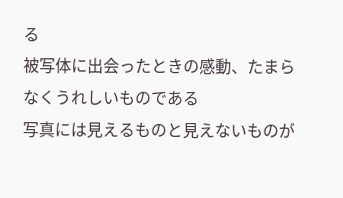る
被写体に出会ったときの感動、たまらなくうれしいものである
写真には見えるものと見えないものが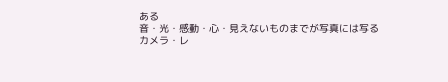ある
音・光・感動・心・見えないものまでが写真には写る
カメラ・レ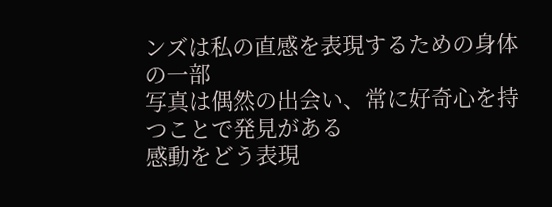ンズは私の直感を表現するための身体の一部
写真は偶然の出会い、常に好奇心を持つことで発見がある
感動をどう表現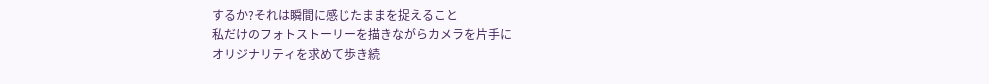するか?それは瞬間に感じたままを捉えること
私だけのフォトストーリーを描きながらカメラを片手に
オリジナリティを求めて歩き続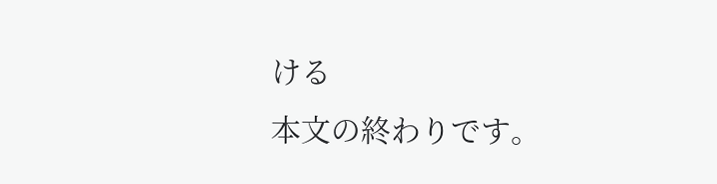ける
本文の終わりです。